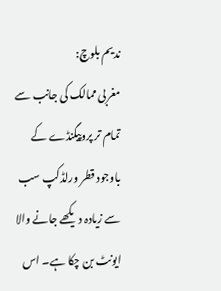ندیم بلوچ:
مغربی ممالک کی جانب سے تمام تر پروپیگنڈے کے باوجود قطر ورلڈکپ سب سے زیادہ دیکھے جانے والا ایونٹ بن چکا ہے۔ اس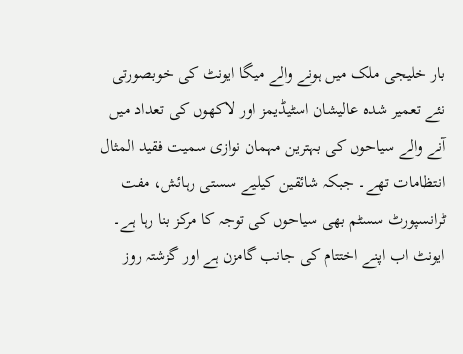بار خلیجی ملک میں ہونے والے میگا ایونٹ کی خوبصورتی نئے تعمیر شدہ عالیشان اسٹیڈیمز اور لاکھوں کی تعداد میں آنے والے سیاحوں کی بہترین مہمان نوازی سمیت فقید المثال انتظامات تھے۔ جبکہ شائقین کیلیے سستی رہائش، مفت ٹرانسپورٹ سسٹم بھی سیاحوں کی توجہ کا مرکز بنا رہا ہے۔
ایونٹ اب اپنے اختتام کی جانب گامزن ہے اور گزشتہ روز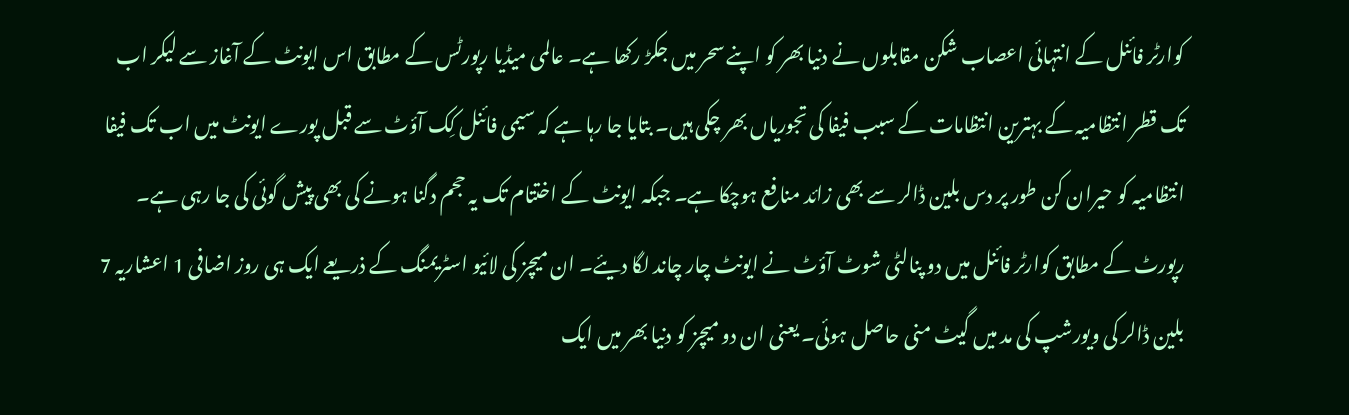کوارٹر فائنل کے انتہائی اعصاب شکن مقابلوں نے دنیا بھر کو اپنے سحر میں جکڑ رکھا ہے۔ عالمی میڈیا رپورٹس کے مطابق اس ایونٹ کے آغاز سے لیکر اب تک قطر انتظامیہ کے بہترین انتظامات کے سبب فیفا کی تجوریاں بھر چکی ہیں۔ بتایا جا رہا ہے کہ سیمی فائنل کِک آؤٹ سے قبل پورے ایونٹ میں اب تک فیفا انتظامیہ کو حیران کن طور پر دس بلین ڈالر سے بھی زائد منافع ہوچکا ہے۔ جبکہ ایونٹ کے اختتام تک یہ حجم دگنا ہونے کی بھی پیش گوئی کی جا رہی ہے۔
رپورٹ کے مطابق کوارٹر فائنل میں دو پنالٹی شوٹ آؤٹ نے ایونٹ چار چاند لگا دیئے۔ ان میچز کی لائیو اسٹریمنگ کے ذریعے ایک ہی روز اضافی 1 اعشاریہ 7 بلین ڈالر کی ویورشپ کی مد میں گیٹ منی حاصل ہوئی۔ یعنی ان دو میچز کو دنیا بھر میں ایک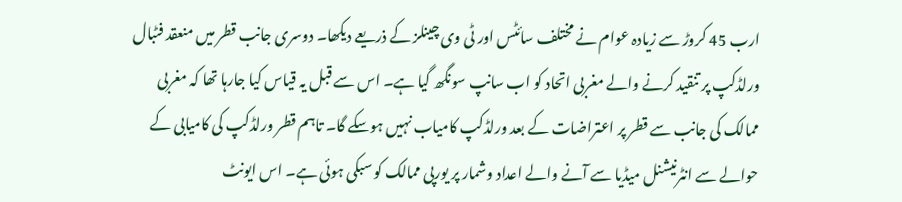ارب 45 کروڑ سے زیادہ عوام نے مختلف سائٹس اور ٹی وی چینلز کے ذریعے دیکھا۔ دوسری جانب قطر میں منعقد فٹبال ورلڈکپ پر تنقید کرنے والے مغربی اتحاد کو اب سانپ سونگھ گیا ہے۔ اس سے قبل یہ قیاس کیا جارہا تھا کہ مغربی ممالک کی جانب سے قطر پر اعتراضات کے بعد ورلڈکپ کامیاب نہیں ہوسکے گا۔ تاہم قطر ورلڈکپ کی کامیابی کے حوالے سے انٹرنیشنل میڈیا سے آنے والے اعداد وشمار پر یورپی ممالک کو سبکی ہوئی ہے۔ اس ایونٹ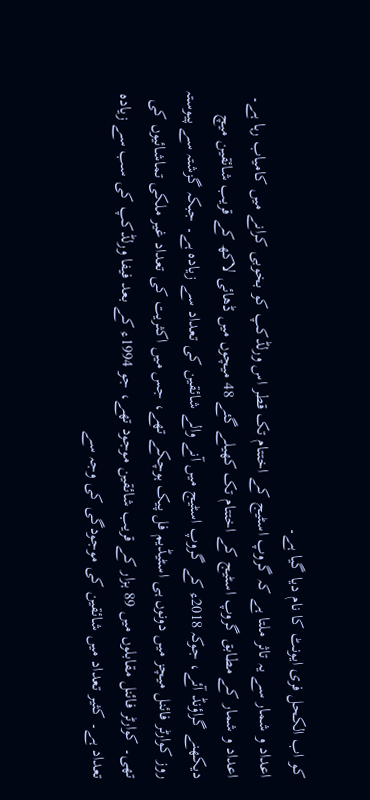کو اب الکحل فری ایونٹ کا نام دیا گیا ہے۔
اعداد و شمار سے یہ تاثر ملتا ہے کہ گروپ اسٹیج کے اختتام تک قطر اس ورلڈکپ کو بخوبی کرانے میں کامیاب رہا ہے۔ اعداد و شمار کے مطابق گروپ اسٹیج کے اختتام تک کھیلے گئے 48 میچوں میں ڈھائی لاکھ کے قریب شائقین میچ دیکھنے گراؤنڈ آئے، جوکہ 2018ء کے گروپ اسٹیج میں آنے والے شائقین کی تعداد سے زیادہ ہے۔ جبکہ گزشتہ سے پیوستہ روز کوارٹر فائنل میچز میں دونوں ہی اسٹیڈیم فل پیک ہوچکے تھے، جس میں اکثریت کی تعداد غیر ملکی تماشائیوں کی تھی۔ کوارٹر فائنل مقابلوں میں 89 ہزار کے قریب شائقین موجود تھے، جو 1994ء کے بعد فیفا ورلڈکپ کی سب سے زیادہ تعداد ہے۔ کثیر تعداد میں شائقین کی موجودگی کی وجہ سے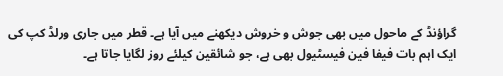گراؤنڈ کے ماحول میں بھی جوش و خروش دیکھنے میں آیا ہے۔ قطر میں جاری ورلڈ کپ کی ایک اہم بات فیفا فین فیسٹیول بھی ہے، جو شائقین کیلئے روز لگایا جاتا ہے۔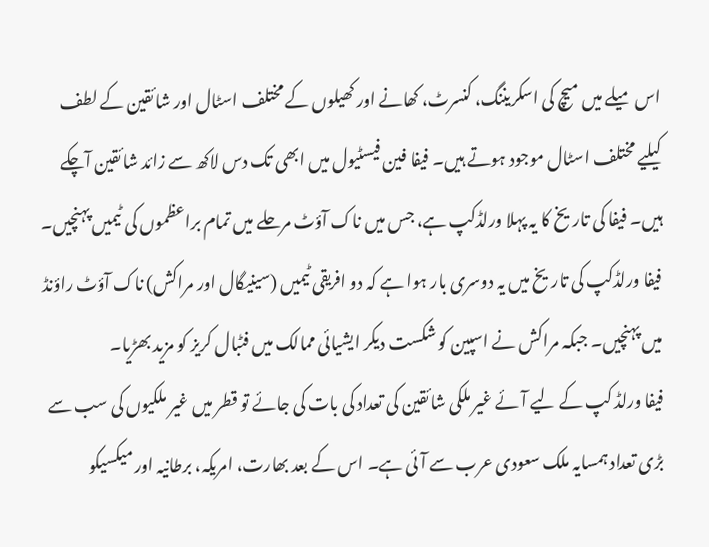اس میلے میں میچ کی اسکریننگ، کنسرٹ، کھانے اور کھیلوں کے مختلف اسٹال اور شائقین کے لطف کیلیے مختلف اسٹال موجود ہوتے ہیں۔ فیفا فین فیسٹیول میں ابھی تک دس لاکھ سے زائد شائقین آچکے ہیں۔ فیفا کی تاریخ کا یہ پہلا ورلڈکپ ہے، جس میں ناک آؤٹ مرحلے میں تمام براعظموں کی ٹیمیں پہنچیں۔ فیفا ورلڈکپ کی تاریخ میں یہ دوسری بار ہوا ہے کہ دو افریقی ٹیمیں (سینیگال اور مراکش) ناک آؤٹ راؤنڈ میں پہنچیں۔ جبکہ مراکش نے اسپین کو شکست دیکر ایشیائی ممالک میں فٹبال کریز کو مزید بھڑیا۔
فیفا ورلڈ کپ کے لیے آئے غیر ملکی شائقین کی تعداد کی بات کی جائے تو قطر میں غیر ملکیوں کی سب سے بڑی تعداد ہمسایہ ملک سعودی عرب سے آئی ہے۔ اس کے بعد بھارت، امریکہ، برطانیہ اور میکسیکو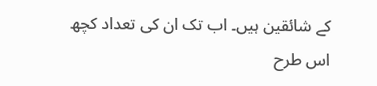کے شائقین ہیں۔ اب تک ان کی تعداد کچھ اس طرح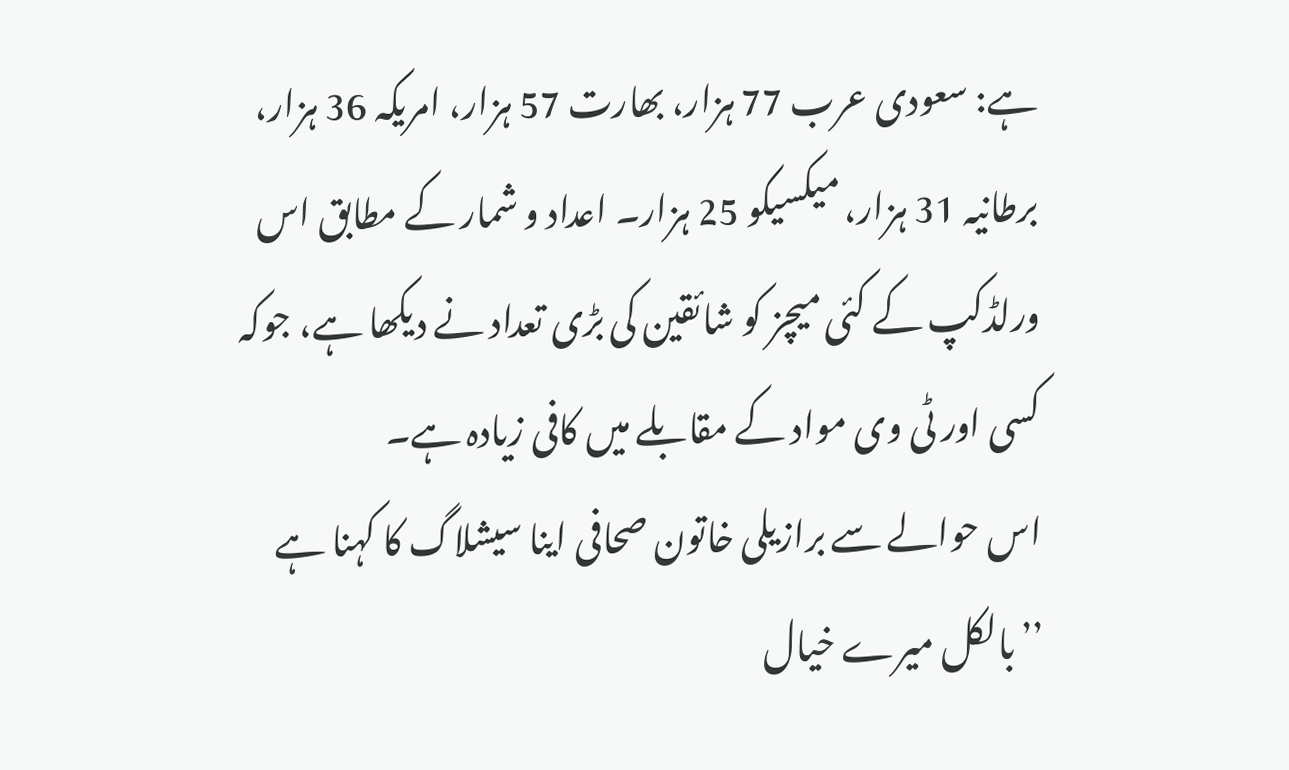ہے: سعودی عرب 77 ہزار، بھارت 57 ہزار، امریکہ 36 ہزار، برطانیہ 31 ہزار، میکسیکو 25 ہزار۔ اعداد و شمار کے مطابق اس ورلڈکپ کے کئی میچز کو شائقین کی بڑی تعداد نے دیکھا ہے، جوکہ کسی اور ٹی وی مواد کے مقابلے میں کافی زیادہ ہے۔
اس حوالے سے برازیلی خاتون صحافی اینا سیشلاگ کا کہنا ہے ’’بالکل میرے خیال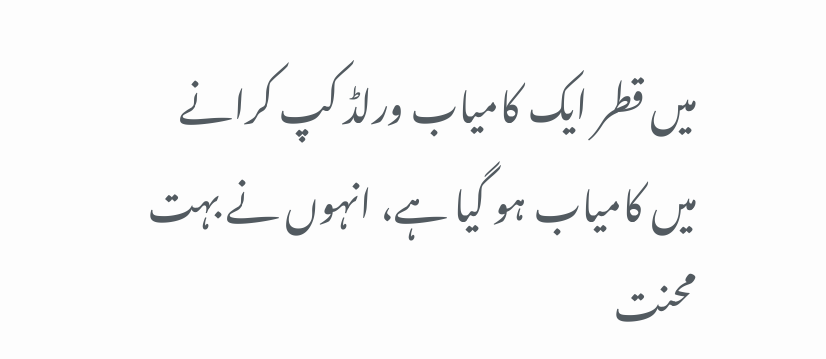میں قطر ایک کامیاب ورلڈ کپ کرانے میں کامیاب ہو گیا ہے، انہوں نے بہت محنت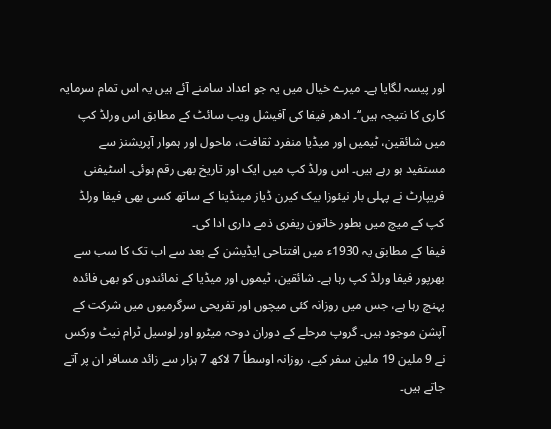اور پیسہ لگایا ہے۔ میرے خیال میں یہ جو اعداد سامنے آئے ہیں یہ اس تمام سرمایہ کاری کا نتیجہ ہیں‘‘۔ ادھر فیفا کی آفیشل ویب سائٹ کے مطابق اس ورلڈ کپ میں شائقین، ٹیمیں اور میڈیا منفرد ثقافت، ماحول اور ہموار آپریشنز سے مستفید ہو رہے ہیں۔ اس ورلڈ کپ میں ایک اور تاریخ بھی رقم ہوئی۔ اسٹیفنی فریپارٹ نے پہلی بار نیئوزا بیک کیرن ڈیاز مینڈینا کے ساتھ کسی بھی فیفا ورلڈ کپ کے میچ میں بطور خاتون ریفری ذمے داری ادا کی۔
فیفا کے مطابق یہ 1930ء میں افتتاحی ایڈیشن کے بعد سے اب تک کا سب سے بھرپور فیفا ورلڈ کپ رہا ہے۔ شائقین، ٹیموں اور میڈیا کے نمائندوں کو بھی فائدہ پہنچ رہا ہے، جس میں روزانہ کئی میچوں اور تفریحی سرگرمیوں میں شرکت کے آپشن موجود ہیں۔ گروپ مرحلے کے دوران دوحہ میٹرو اور لوسیل ٹرام نیٹ ورکس نے 9 ملین 19 ملین سفر کیے، روزانہ اوسطاً 7 لاکھ 7 ہزار سے زائد مسافر ان پر آتے جاتے ہیں۔